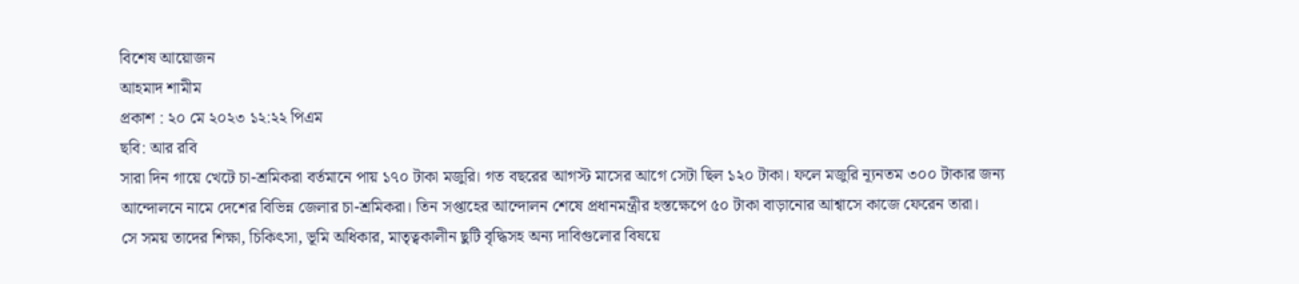বিশেষ আয়োজন
আহমাদ শামীম
প্রকাশ : ২০ মে ২০২৩ ১২:২২ পিএম
ছবি: আর রবি
সারা দিন গায়ে খেটে চা-শ্রমিকরা বর্তমানে পায় ১৭০ টাকা মজুরি। গত বছরের আগস্ট মাসের আগে সেটা ছিল ১২০ টাকা। ফলে মজুরি ন্যূনতম ৩০০ টাকার জন্য আন্দোলনে নামে দেশের বিভিন্ন জেলার চা-শ্রমিকরা। তিন সপ্তাহের আন্দোলন শেষে প্রধানমন্ত্রীর হস্তক্ষেপে ৫০ টাকা বাড়ানোর আশ্বাসে কাজে ফেরেন তারা।
সে সময় তাদের শিক্ষা, চিকিৎসা, ভূমি অধিকার, মাতৃত্বকালীন ছুটি বৃদ্ধিসহ অন্য দাবিগুলোর বিষয়ে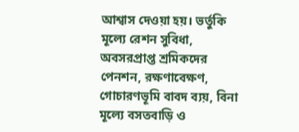আশ্বাস দেওয়া হয়। ভর্তুকি মূল্যে রেশন সুবিধা, অবসরপ্রাপ্ত শ্রমিকদের পেনশন, রক্ষণাবেক্ষণ, গোচারণভূমি বাবদ ব্যয়, বিনা মূল্যে বসতবাড়ি ও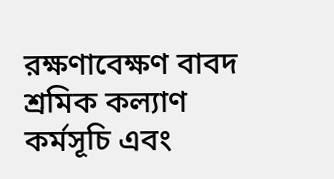রক্ষণাবেক্ষণ বাবদ শ্রমিক কল্যাণ কর্মসূচি এবং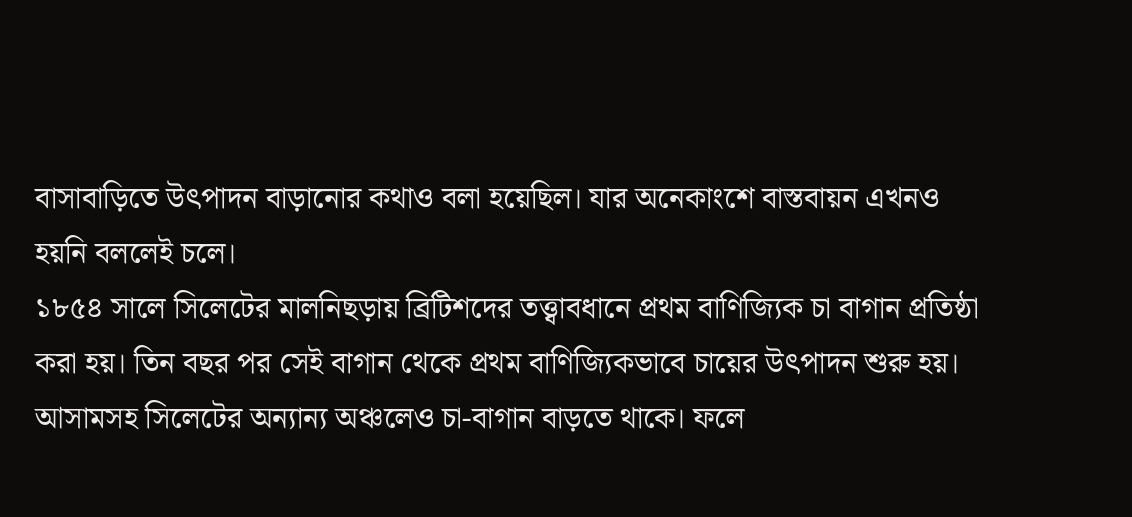বাসাবাড়িতে উৎপাদন বাড়ানোর কথাও বলা হয়েছিল। যার অনেকাংশে বাস্তবায়ন এখনও হয়নি বললেই চলে।
১৮৫৪ সালে সিলেটের মালনিছড়ায় ব্রিটিশদের তত্ত্বাবধানে প্রথম বাণিজ্যিক চা বাগান প্রতিষ্ঠা করা হয়। তিন বছর পর সেই বাগান থেকে প্রথম বাণিজ্যিকভাবে চায়ের উৎপাদন শুরু হয়। আসামসহ সিলেটের অন্যান্য অঞ্চলেও চা-বাগান বাড়তে থাকে। ফলে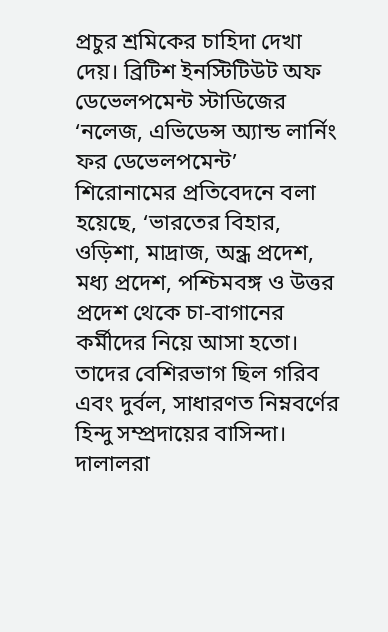প্রচুর শ্রমিকের চাহিদা দেখা দেয়। ব্রিটিশ ইনস্টিটিউট অফ ডেভেলপমেন্ট স্টাডিজের ‘নলেজ, এভিডেন্স অ্যান্ড লার্নিং ফর ডেভেলপমেন্ট’ শিরোনামের প্রতিবেদনে বলা হয়েছে, ‘ভারতের বিহার, ওড়িশা, মাদ্রাজ, অন্ধ্র প্রদেশ, মধ্য প্রদেশ, পশ্চিমবঙ্গ ও উত্তর প্রদেশ থেকে চা-বাগানের কর্মীদের নিয়ে আসা হতো। তাদের বেশিরভাগ ছিল গরিব এবং দুর্বল, সাধারণত নিম্নবর্ণের হিন্দু সম্প্রদায়ের বাসিন্দা। দালালরা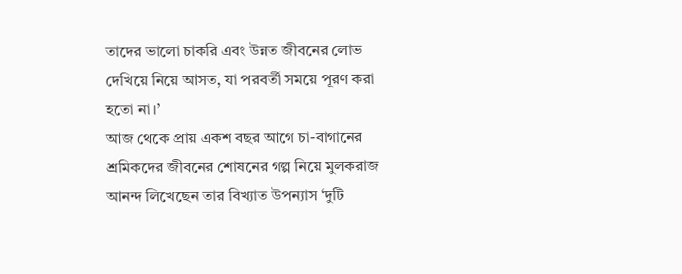তাদের ভালো চাকরি এবং উন্নত জীবনের লোভ দেখিয়ে নিয়ে আসত, যা পরবর্তী সময়ে পূরণ করা হতো না।’
আজ থেকে প্রায় একশ বছর আগে চা-বাগানের শ্রমিকদের জীবনের শোষনের গল্প নিয়ে মুলকরাজ আনন্দ লিখেছেন তার বিখ্যাত উপন্যাস ‘দুটি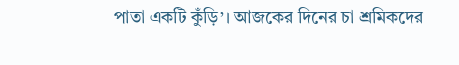পাতা একটি কুঁড়ি’। আজকের দিনের চা শ্রমিকদের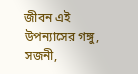জীবন এই উপন্যাসের গঙ্গু, সজনী,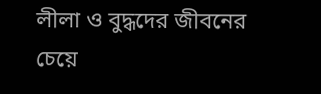লীলা ও বুদ্ধদের জীবনের চেয়ে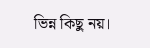ভিন্ন কিছু নয়।